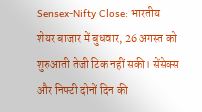Sensex-Nifty Close: भारतीय शेयर बाजार में बुधवार, 26 अगस्त को शुरुआती तेजी टिक नहीं सकी। सेंसेक्स और निफ्टी दोनों दिन की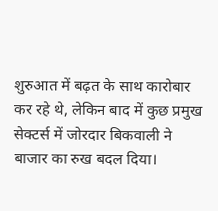शुरुआत में बढ़त के साथ कारोबार कर रहे थे, लेकिन बाद में कुछ प्रमुख सेक्टर्स में जोरदार बिकवाली ने बाजार का रुख बदल दिया।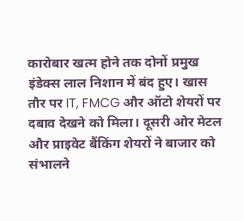कारोबार खत्म होने तक दोनों प्रमुख इंडेक्स लाल निशान में बंद हुए। खास तौर पर IT, FMCG और ऑटो शेयरों पर दबाव देखने को मिला। दूसरी ओर मेटल और प्राइवेट बैंकिंग शेयरों ने बाजार को संभालने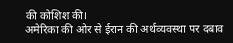की कोशिश की।
अमेरिका की ओर से ईरान की अर्थव्यवस्था पर दबाव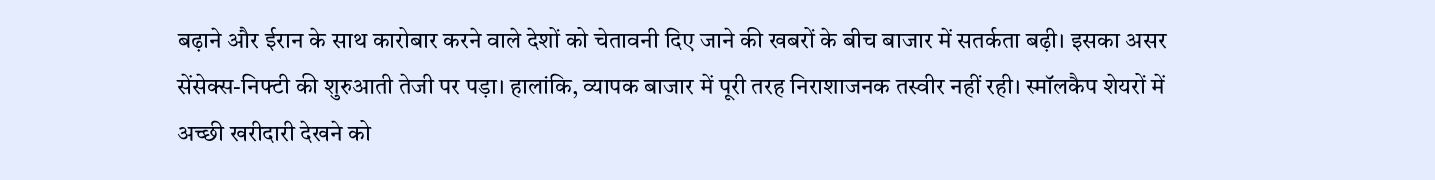बढ़ाने और ईरान के साथ कारोबार करने वाले देशों को चेतावनी दिए जाने की खबरों के बीच बाजार में सतर्कता बढ़ी। इसका असर सेंसेक्स-निफ्टी की शुरुआती तेजी पर पड़ा। हालांकि, व्यापक बाजार में पूरी तरह निराशाजनक तस्वीर नहीं रही। स्मॉलकैप शेयरों में अच्छी खरीदारी देखने को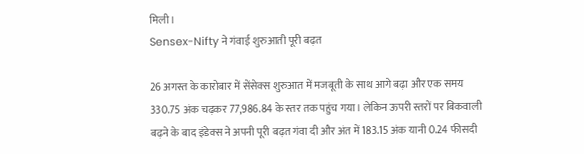मिली।
Sensex-Nifty ने गंवाई शुरुआती पूरी बढ़त

26 अगस्त के कारोबार में सेंसेक्स शुरुआत में मजबूती के साथ आगे बढ़ा और एक समय 330.75 अंक चढ़कर 77,986.84 के स्तर तक पहुंच गया। लेकिन ऊपरी स्तरों पर बिकवाली बढ़ने के बाद इंडेक्स ने अपनी पूरी बढ़त गंवा दी और अंत में 183.15 अंक यानी 0.24 फीसदी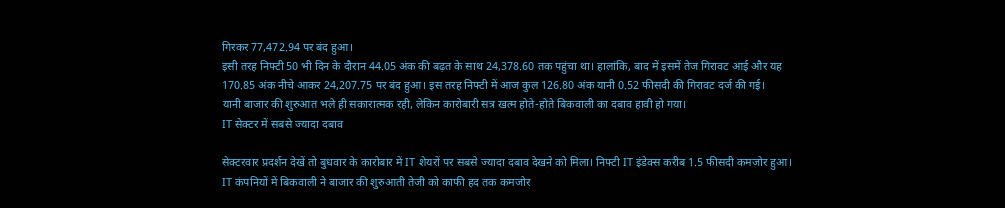गिरकर 77,472.94 पर बंद हुआ।
इसी तरह निफ्टी 50 भी दिन के दौरान 44.05 अंक की बढ़त के साथ 24,378.60 तक पहुंचा था। हालांकि, बाद में इसमें तेज गिरावट आई और यह 170.85 अंक नीचे आकर 24,207.75 पर बंद हुआ। इस तरह निफ्टी में आज कुल 126.80 अंक यानी 0.52 फीसदी की गिरावट दर्ज की गई।
यानी बाजार की शुरुआत भले ही सकारात्मक रही, लेकिन कारोबारी सत्र खत्म होते-होते बिकवाली का दबाव हावी हो गया।
IT सेक्टर में सबसे ज्यादा दबाव

सेक्टरवार प्रदर्शन देखें तो बुधवार के कारोबार में IT शेयरों पर सबसे ज्यादा दबाव देखने को मिला। निफ्टी IT इंडेक्स करीब 1.5 फीसदी कमजोर हुआ। IT कंपनियों में बिकवाली ने बाजार की शुरुआती तेजी को काफी हद तक कमजोर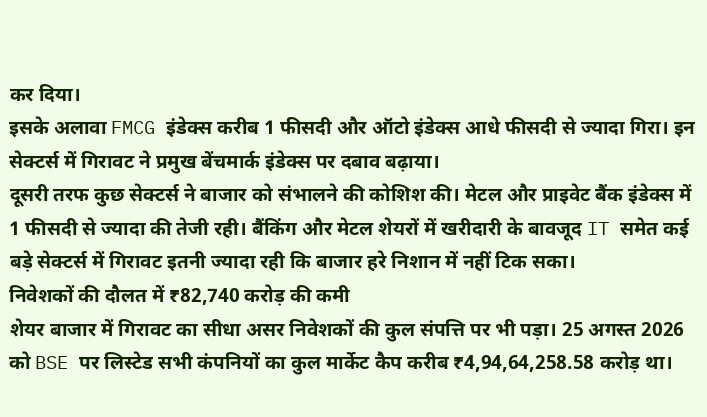कर दिया।
इसके अलावा FMCG इंडेक्स करीब 1 फीसदी और ऑटो इंडेक्स आधे फीसदी से ज्यादा गिरा। इन सेक्टर्स में गिरावट ने प्रमुख बेंचमार्क इंडेक्स पर दबाव बढ़ाया।
दूसरी तरफ कुछ सेक्टर्स ने बाजार को संभालने की कोशिश की। मेटल और प्राइवेट बैंक इंडेक्स में 1 फीसदी से ज्यादा की तेजी रही। बैंकिंग और मेटल शेयरों में खरीदारी के बावजूद IT समेत कई बड़े सेक्टर्स में गिरावट इतनी ज्यादा रही कि बाजार हरे निशान में नहीं टिक सका।
निवेशकों की दौलत में ₹82,740 करोड़ की कमी
शेयर बाजार में गिरावट का सीधा असर निवेशकों की कुल संपत्ति पर भी पड़ा। 25 अगस्त 2026 को BSE पर लिस्टेड सभी कंपनियों का कुल मार्केट कैप करीब ₹4,94,64,258.58 करोड़ था।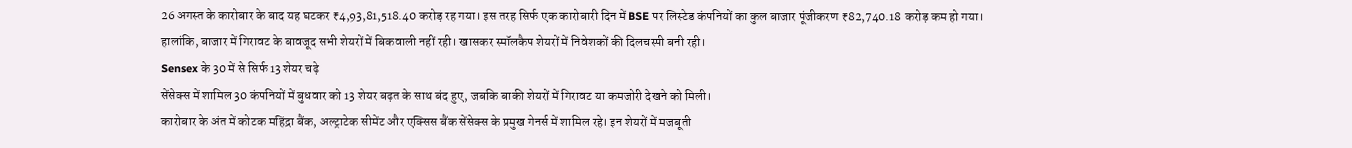26 अगस्त के कारोबार के बाद यह घटकर ₹4,93,81,518.40 करोड़ रह गया। इस तरह सिर्फ एक कारोबारी दिन में BSE पर लिस्टेड कंपनियों का कुल बाजार पूंजीकरण ₹82,740.18 करोड़ कम हो गया।
हालांकि, बाजार में गिरावट के बावजूद सभी शेयरों में बिकवाली नहीं रही। खासकर स्मॉलकैप शेयरों में निवेशकों की दिलचस्पी बनी रही।
Sensex के 30 में से सिर्फ 13 शेयर चढ़े
सेंसेक्स में शामिल 30 कंपनियों में बुधवार को 13 शेयर बढ़त के साथ बंद हुए, जबकि बाकी शेयरों में गिरावट या कमजोरी देखने को मिली।
कारोबार के अंत में कोटक महिंद्रा बैंक, अल्ट्राटेक सीमेंट और एक्सिस बैंक सेंसेक्स के प्रमुख गेनर्स में शामिल रहे। इन शेयरों में मजबूती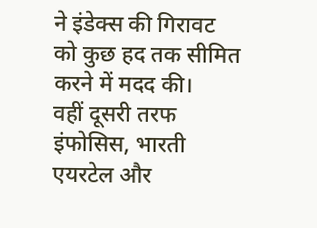ने इंडेक्स की गिरावट को कुछ हद तक सीमित करने में मदद की।
वहीं दूसरी तरफ इंफोसिस, भारती एयरटेल और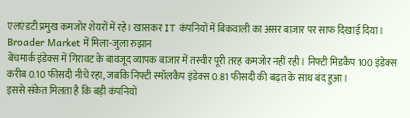एलएंडटी प्रमुख कमजोर शेयरों में रहे। खासकर IT कंपनियों में बिकवाली का असर बाजार पर साफ दिखाई दिया।
Broader Market में मिला-जुला रुझान
बेंचमार्क इंडेक्स में गिरावट के बावजूद व्यापक बाजार में तस्वीर पूरी तरह कमजोर नहीं रही। निफ्टी मिडकैप 100 इंडेक्स करीब 0.10 फीसदी नीचे रहा, जबकि निफ्टी स्मॉलकैप इंडेक्स 0.81 फीसदी की बढ़त के साथ बंद हुआ।
इससे संकेत मिलता है कि बड़ी कंपनियों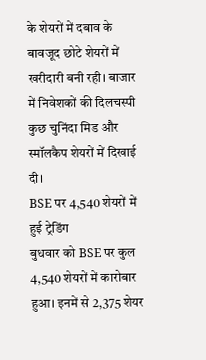के शेयरों में दबाव के बावजूद छोटे शेयरों में खरीदारी बनी रही। बाजार में निवेशकों की दिलचस्पी कुछ चुनिंदा मिड और स्मॉलकैप शेयरों में दिखाई दी।
BSE पर 4,540 शेयरों में हुई ट्रेडिंग
बुधवार को BSE पर कुल 4,540 शेयरों में कारोबार हुआ। इनमें से 2,375 शेयर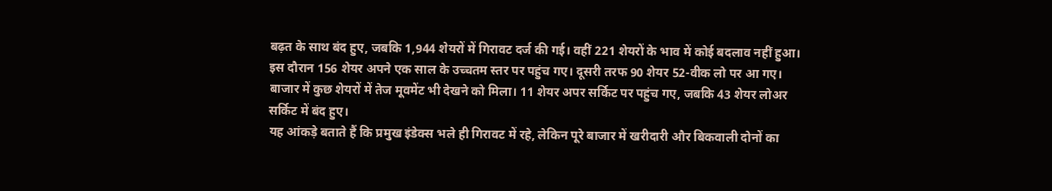बढ़त के साथ बंद हुए, जबकि 1,944 शेयरों में गिरावट दर्ज की गई। वहीं 221 शेयरों के भाव में कोई बदलाव नहीं हुआ।
इस दौरान 156 शेयर अपने एक साल के उच्चतम स्तर पर पहुंच गए। दूसरी तरफ 90 शेयर 52-वीक लो पर आ गए।
बाजार में कुछ शेयरों में तेज मूवमेंट भी देखने को मिला। 11 शेयर अपर सर्किट पर पहुंच गए, जबकि 43 शेयर लोअर सर्किट में बंद हुए।
यह आंकड़े बताते हैं कि प्रमुख इंडेक्स भले ही गिरावट में रहे, लेकिन पूरे बाजार में खरीदारी और बिकवाली दोनों का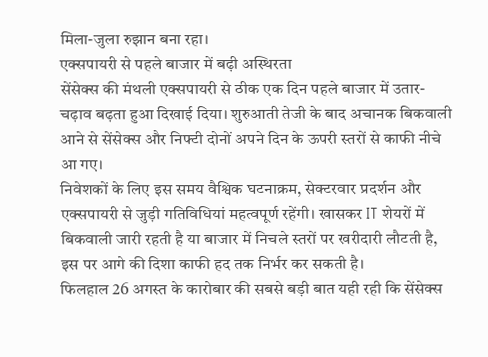मिला-जुला रुझान बना रहा।
एक्सपायरी से पहले बाजार में बढ़ी अस्थिरता
सेंसेक्स की मंथली एक्सपायरी से ठीक एक दिन पहले बाजार में उतार-चढ़ाव बढ़ता हुआ दिखाई दिया। शुरुआती तेजी के बाद अचानक बिकवाली आने से सेंसेक्स और निफ्टी दोनों अपने दिन के ऊपरी स्तरों से काफी नीचे आ गए।
निवेशकों के लिए इस समय वैश्विक घटनाक्रम, सेक्टरवार प्रदर्शन और एक्सपायरी से जुड़ी गतिविधियां महत्वपूर्ण रहेंगी। खासकर IT शेयरों में बिकवाली जारी रहती है या बाजार में निचले स्तरों पर खरीदारी लौटती है, इस पर आगे की दिशा काफी हद तक निर्भर कर सकती है।
फिलहाल 26 अगस्त के कारोबार की सबसे बड़ी बात यही रही कि सेंसेक्स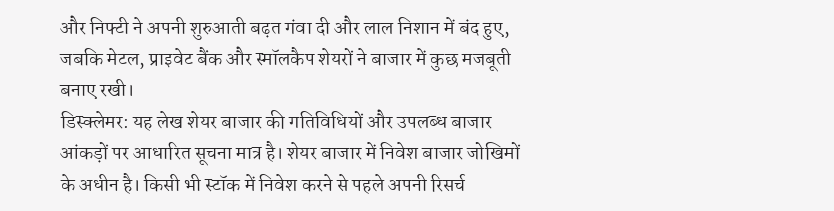और निफ्टी ने अपनी शुरुआती बढ़त गंवा दी और लाल निशान में बंद हुए, जबकि मेटल, प्राइवेट बैंक और स्मॉलकैप शेयरों ने बाजार में कुछ मजबूती बनाए रखी।
डिस्क्लेमर: यह लेख शेयर बाजार की गतिविधियों और उपलब्ध बाजार आंकड़ों पर आधारित सूचना मात्र है। शेयर बाजार में निवेश बाजार जोखिमों के अधीन है। किसी भी स्टॉक में निवेश करने से पहले अपनी रिसर्च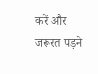करें और जरूरत पड़ने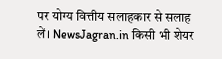पर योग्य वित्तीय सलाहकार से सलाह लें। NewsJagran.in किसी भी शेयर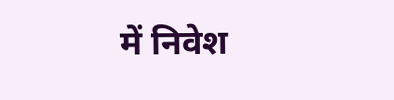में निवेश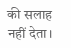की सलाह नहीं देता।